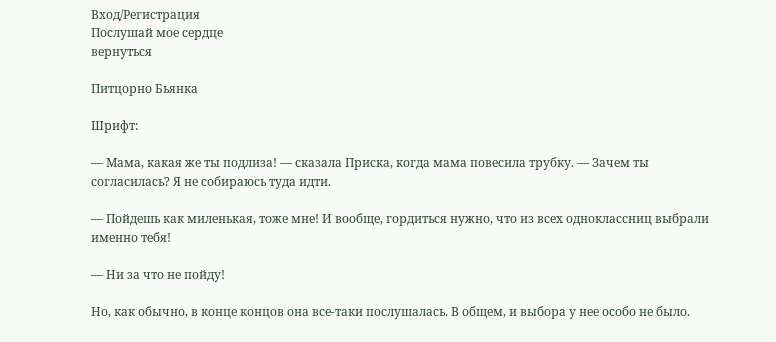Вход/Регистрация
Послушай мое сердце
вернуться

Питцорно Бьянка

Шрифт:

— Мама, какая же ты подлиза! — сказала Приска, когда мама повесила трубку. — Зачем ты согласилась? Я не собираюсь туда идти.

— Пойдешь как миленькая, тоже мне! И вообще, гордиться нужно, что из всех одноклассниц выбрали именно тебя!

— Ни за что не пойду!

Но, как обычно, в конце концов она все-таки послушалась. В общем, и выбора у нее особо не было.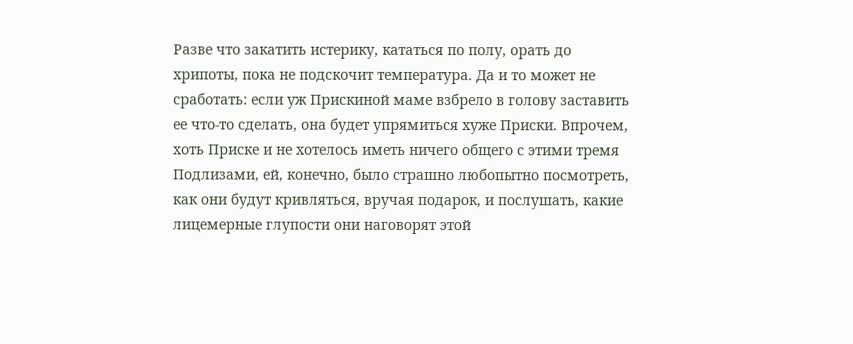Разве что закатить истерику, кататься по полу, орать до хрипоты, пока не подскочит температура. Да и то может не сработать: если уж Прискиной маме взбрело в голову заставить ее что-то сделать, она будет упрямиться хуже Приски. Впрочем, хоть Приске и не хотелось иметь ничего общего с этими тремя Подлизами, ей, конечно, было страшно любопытно посмотреть, как они будут кривляться, вручая подарок, и послушать, какие лицемерные глупости они наговорят этой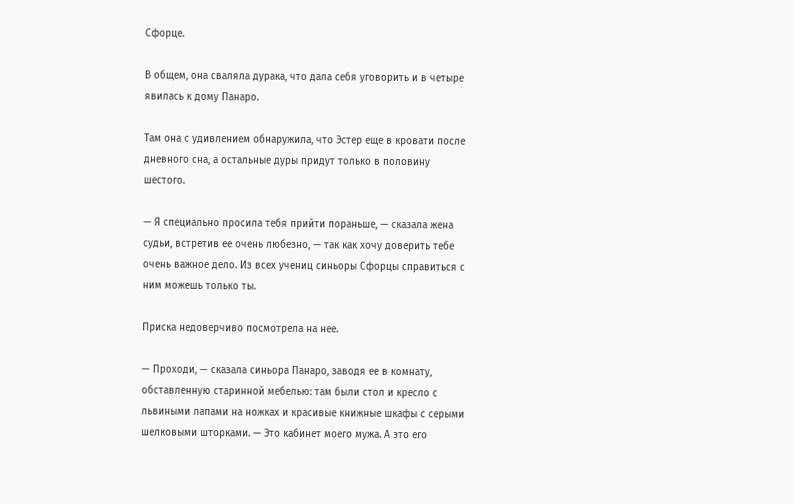Сфорце.

В общем, она сваляла дурака, что дала себя уговорить и в четыре явилась к дому Панаро.

Там она с удивлением обнаружила, что Эстер еще в кровати после дневного сна, а остальные дуры придут только в половину шестого.

— Я специально просила тебя прийти пораньше, — сказала жена судьи, встретив ее очень любезно, — так как хочу доверить тебе очень важное дело. Из всех учениц синьоры Сфорцы справиться с ним можешь только ты.

Приска недоверчиво посмотрела на нее.

— Проходи, — сказала синьора Панаро, заводя ее в комнату, обставленную старинной мебелью: там были стол и кресло с львиными лапами на ножках и красивые книжные шкафы с серыми шелковыми шторками. — Это кабинет моего мужа. А это его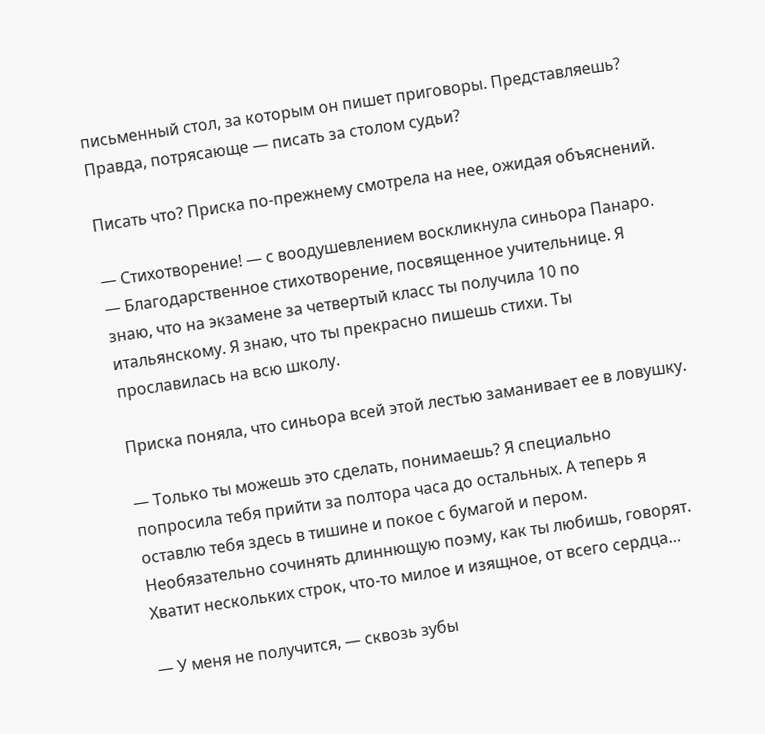письменный стол, за которым он пишет приговоры. Представляешь? Правда, потрясающе — писать за столом судьи?

Писать что? Приска по-прежнему смотрела на нее, ожидая объяснений.

— Стихотворение! — с воодушевлением воскликнула синьора Панаро. — Благодарственное стихотворение, посвященное учительнице. Я знаю, что на экзамене за четвертый класс ты получила 10 по итальянскому. Я знаю, что ты прекрасно пишешь стихи. Ты прославилась на всю школу.

Приска поняла, что синьора всей этой лестью заманивает ее в ловушку.

— Только ты можешь это сделать, понимаешь? Я специально попросила тебя прийти за полтора часа до остальных. А теперь я оставлю тебя здесь в тишине и покое с бумагой и пером. Необязательно сочинять длиннющую поэму, как ты любишь, говорят. Хватит нескольких строк, что-то милое и изящное, от всего сердца…

— У меня не получится, — сквозь зубы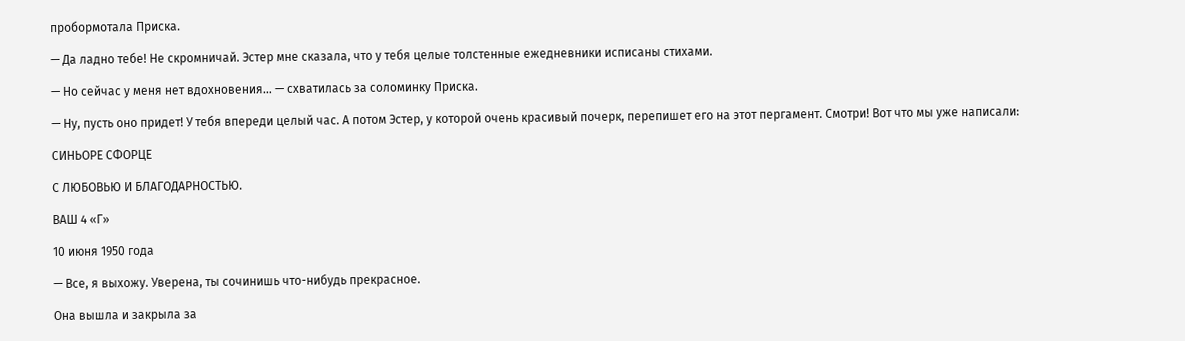пробормотала Приска.

— Да ладно тебе! Не скромничай. Эстер мне сказала, что у тебя целые толстенные ежедневники исписаны стихами.

— Но сейчас у меня нет вдохновения… — схватилась за соломинку Приска.

— Ну, пусть оно придет! У тебя впереди целый час. А потом Эстер, у которой очень красивый почерк, перепишет его на этот пергамент. Смотри! Вот что мы уже написали:

СИНЬОРЕ СФОРЦЕ

С ЛЮБОВЬЮ И БЛАГОДАРНОСТЬЮ.

ВАШ 4 «Г»

10 июня 1950 года

— Все, я выхожу. Уверена, ты сочинишь что-нибудь прекрасное.

Она вышла и закрыла за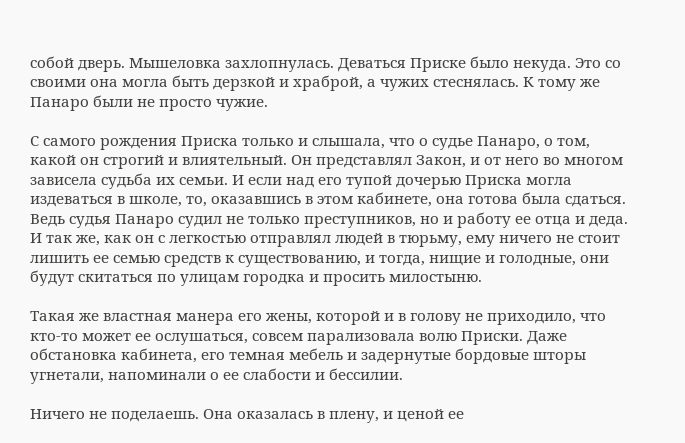собой дверь. Мышеловка захлопнулась. Деваться Приске было некуда. Это со своими она могла быть дерзкой и храброй, а чужих стеснялась. К тому же Панаро были не просто чужие.

С самого рождения Приска только и слышала, что о судье Панаро, о том, какой он строгий и влиятельный. Он представлял Закон, и от него во многом зависела судьба их семьи. И если над его тупой дочерью Приска могла издеваться в школе, то, оказавшись в этом кабинете, она готова была сдаться. Ведь судья Панаро судил не только преступников, но и работу ее отца и деда. И так же, как он с легкостью отправлял людей в тюрьму, ему ничего не стоит лишить ее семью средств к существованию, и тогда, нищие и голодные, они будут скитаться по улицам городка и просить милостыню.

Такая же властная манера его жены, которой и в голову не приходило, что кто-то может ее ослушаться, совсем парализовала волю Приски. Даже обстановка кабинета, его темная мебель и задернутые бордовые шторы угнетали, напоминали о ее слабости и бессилии.

Ничего не поделаешь. Она оказалась в плену, и ценой ее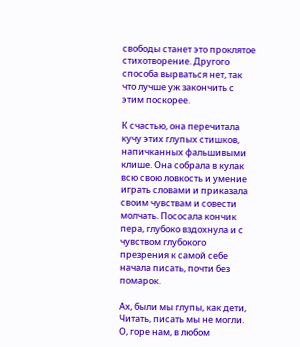свободы станет это проклятое стихотворение. Другого способа вырваться нет, так что лучше уж закончить с этим поскорее.

К счастью, она перечитала кучу этих глупых стишков, напичканных фальшивыми клише. Она собрала в кулак всю свою ловкость и умение играть словами и приказала своим чувствам и совести молчать. Пососала кончик пера, глубоко вздохнула и с чувством глубокого презрения к самой себе начала писать, почти без помарок.

Ах, были мы глупы, как дети, Читать, писать мы не могли. О, горе нам, в любом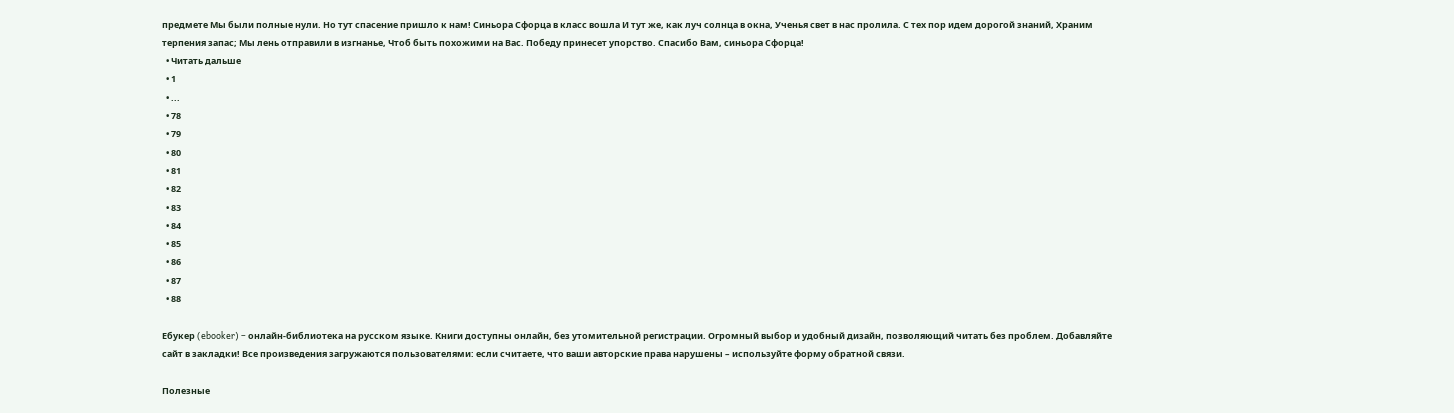предмете Мы были полные нули. Но тут спасение пришло к нам! Синьора Сфорца в класс вошла И тут же, как луч солнца в окна, Ученья свет в нас пролила. С тех пор идем дорогой знаний, Храним терпения запас; Мы лень отправили в изгнанье, Чтоб быть похожими на Вас. Победу принесет упорство. Спасибо Вам, синьора Сфорца!
  • Читать дальше
  • 1
  • ...
  • 78
  • 79
  • 80
  • 81
  • 82
  • 83
  • 84
  • 85
  • 86
  • 87
  • 88

Ебукер (ebooker) – онлайн-библиотека на русском языке. Книги доступны онлайн, без утомительной регистрации. Огромный выбор и удобный дизайн, позволяющий читать без проблем. Добавляйте сайт в закладки! Все произведения загружаются пользователями: если считаете, что ваши авторские права нарушены – используйте форму обратной связи.

Полезные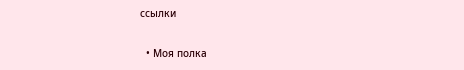ссылки

  • Моя полка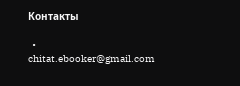Контакты

  • chitat.ebooker@gmail.com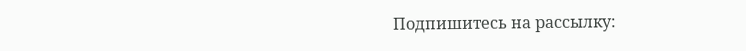Подпишитесь на рассылку: